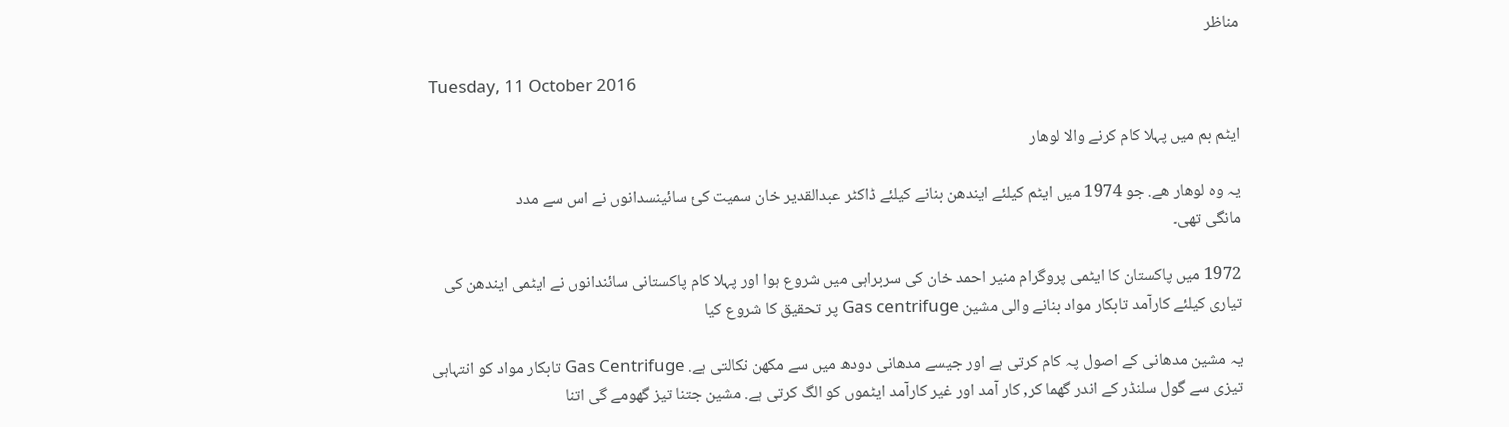مناظر

Tuesday, 11 October 2016

ایٹم بم میں پہلا کام کرنے والا لوھار

یہ وہ لوھار ھے. جو 1974 میں ایٹم کیلئے ایندھن بنانے کیلئے ڈاکٹر عبدالقدیر خان سمیت کئ سائینسدانوں نے اس سے مدد
مانگی تھی۔

1972 میں پاکستان کا ایٹمی پروگرام منیر احمد خان کی سربراہی میں شروع ہوا اور پہلا کام پاکستانی سائندانوں نے ایٹمی ایندھن کی تیاری کیلئے کارآمد تابکار مواد بنانے والی مشین Gas centrifuge پر تحقیق کا شروع کیا

یہ مشین مدھانی کے اصول پہ کام کرتی ہے اور جیسے مدھانی دودھ میں سے مکھن نکالتی ہے. Gas Centrifuge تابکار مواد کو انتہاہی تیزی سے گول سلنڈر کے اندر گھما کر, کار آمد اور غیر کارآمد ایٹموں کو الگ کرتی ہے. مشین جتنا تیز گھومے گی اتنا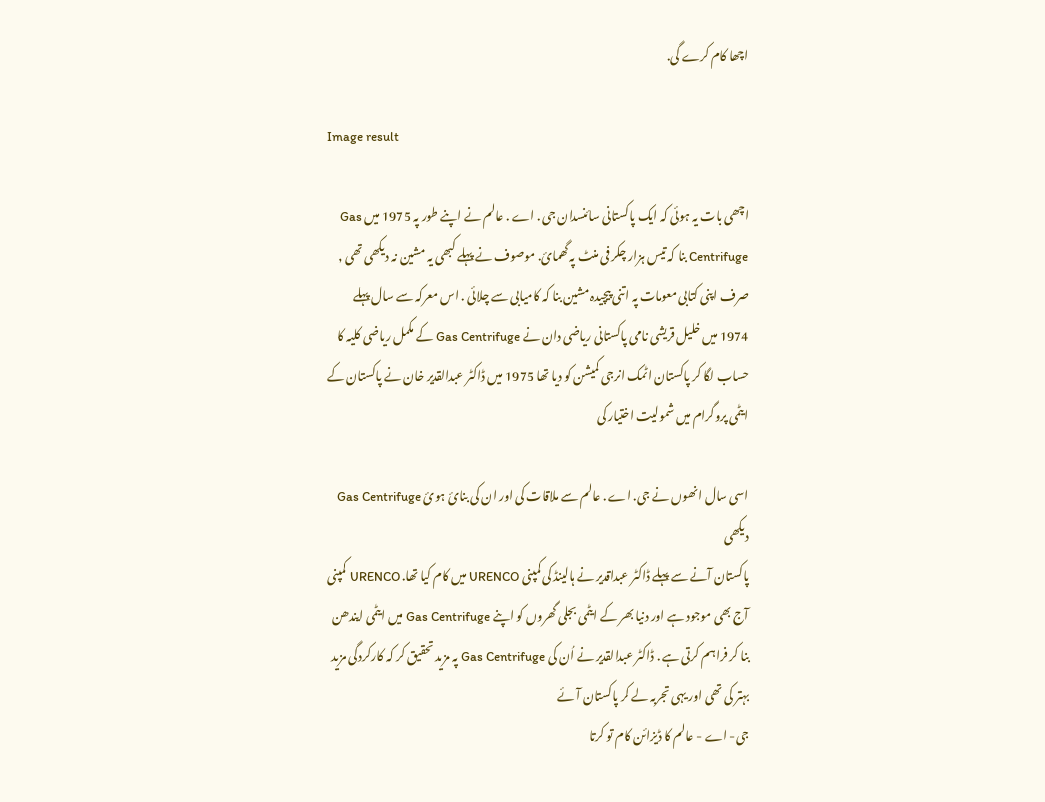اچھا کام کرے گی.

Image result

اچھی بات یہ ہوئی کہ ایک پاکستانی سائنسدان جی . اے . عالم نے اپنے طور پہ 1975 میں Gas Centrifuge بنا کہ تیس ہزار چکر فی منٹ پہ گھمائ. موصوف نے پہلے کبھی یہ مشین نہ دیکھی تھی , صرف اپنی کتابی معومات پہ اتنی پیچیدہ مشین بنا کہ کامیابی سے چلائی . اس معرکہ سے سال پہلے 1974 میں خلیل قریشی نامی پاکستانی ریاضی دان نے Gas Centrifuge کے مکمل ریاضی کلیہ کا حساب لگا کر پاکستان اٹمک انرجی کمیشن کو دیا تھا 1975 میں ڈاکٹر عبدالقدیر خان نے پاکستان کے
ایٹمی پروگرام میں شمولیت اختیار کی

اسی سال انھوں نے جی. اے . عالم سے ملاقات کی اور ان کی بنائ ہوئ Gas Centrifuge دیکھی
پاکستان آنے سے پہلے ڈاکٹر عبداقدیر نے ہالینڈ کی کمپنی URENCO میں کام کیا تھا. URENCO کمپنی آج بھی موجود ہے اور دنیا بھر کے ایٹمی بجلی گھروں کو اپنے Gas Centrifuge میں ایٹمی ایندھن بنا کر فراہم کرتی ہے . ڈاکٹر عبدالقدیر نے اُن کی Gas Centrifuge پہ مزید تحقیق کر کہ کارکردگی مزید بہتر کی تھی اور یہی تجربہ لے کر پاکستان آئے
جی- اے - عالم کا ڈیزائن کام تو کرتا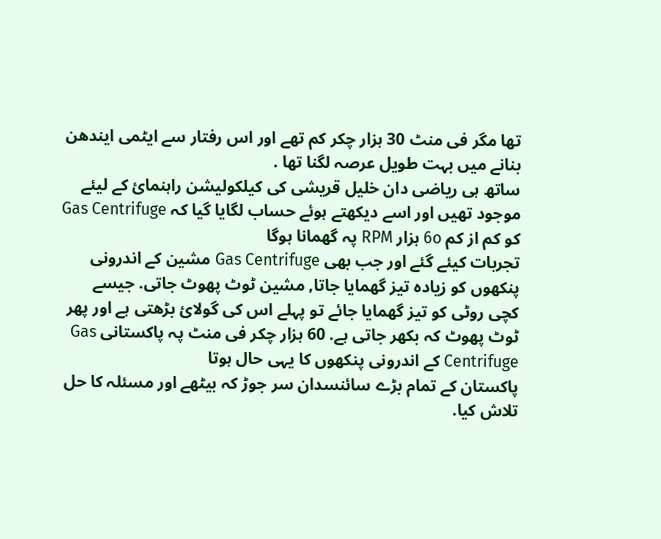تھا مگر فی منٹ 30 ہزار چکر کم تھے اور اس رفتار سے ایٹمی ایندھن بنانے میں بہت طویل عرصہ لگنا تھا .
ساتھ ہی ریاضی دان خلیل قریشی کی کیلکولیشن راہنمائ کے لیئے موجود تھیں اور اسے دیکھتے ہوئے حساب لگایا گیا کہ Gas Centrifuge کو کم از کم 6o ہزار RPM پہ گھمانا ہوگا
تجربات کیئے گئے اور جب بھی Gas Centrifuge مشین کے اندرونی پنکھوں کو زیادہ تیز گھمایا جاتا, مشین ٹوٹ پھوٹ جاتی. جیسے کچی روٹی کو تیز گھمایا جائے تو پہلے اس کی گولائ بڑھتی ہے اور پھر ٹوٹ پھوٹ کہ بکھر جاتی ہے. 60 ہزار چکر فی منٹ پہ پاکستانی Gas Centrifuge کے اندرونی پنکھوں کا یہی حال ہوتا
پاکستان کے تمام بڑے سائنسدان سر جوڑ کہ بیٹھے اور مسئلہ کا حل تلاش کیا.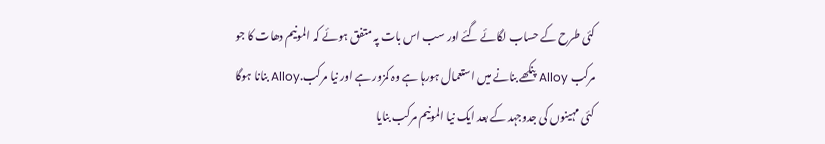کئی طرح کے حساب لگائے گئے اور سب اس بات پہ متفق ہوئے کہ المونیم دھات کا جو مرکب Alloy پنکھے بنانے میں استعمال ہورہا ہے وہ کمزور ہے اور نیا مرکب.Alloy بنانا ہوگا
کئی مہینوں کی جدوجہد کے بعد ایک نیا المونیم مرکب بنایا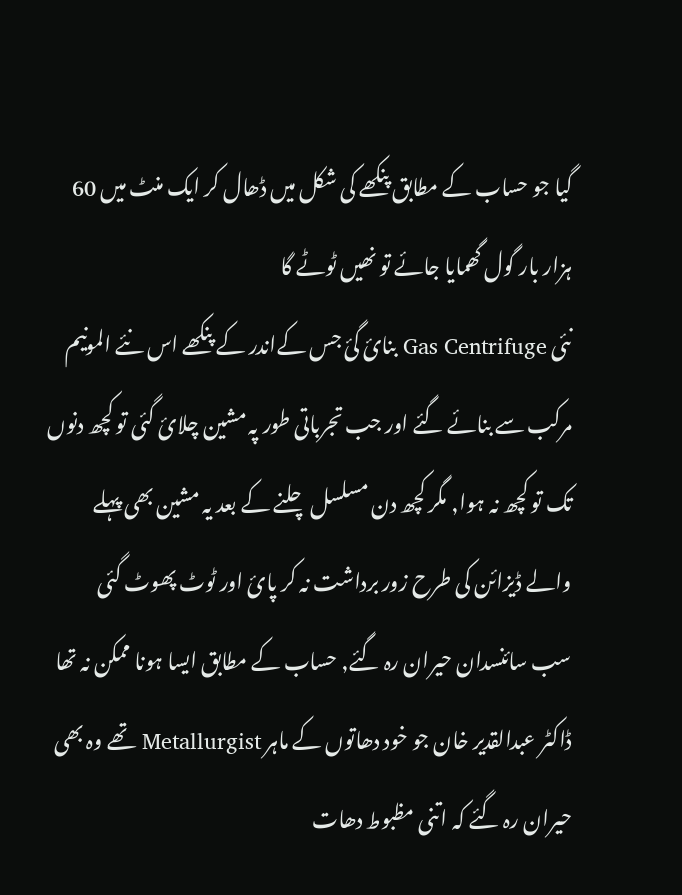گیا جو حساب کے مطابق پنکھے کی شکل میں ڈھال کر ایک منٹ میں 60 ہزار بار گول گھمایا جائے تو نھیں ٹوٹے گا
نئی Gas Centrifuge بنائ گئ جس کےاندر کے پنکھے اس نئے المونیم مرکب سے بنائے گئے اور جب تجرباتی طور پہ مشین چلائ گئی تو کچھ دنوں تک تو کچھ نہ ہوا, مگر کچھ دن مسلسل چلنے کے بعد یہ مشین بھی پہلے والے ڈیزائن کی طرح زور برداشت نہ کر پائ اور ٹوٹ پھوٹ گئی
سب سائنسدان حیران رہ گئے, حساب کے مطابق ایسا ہونا ممکن نہ تھا
ڈاکٹر عبدالقدیر خان جو خود دھاتوں کے ماہر Metallurgist تھے وہ بھی حیران رہ گئے کہ اتنی مظبوط دھات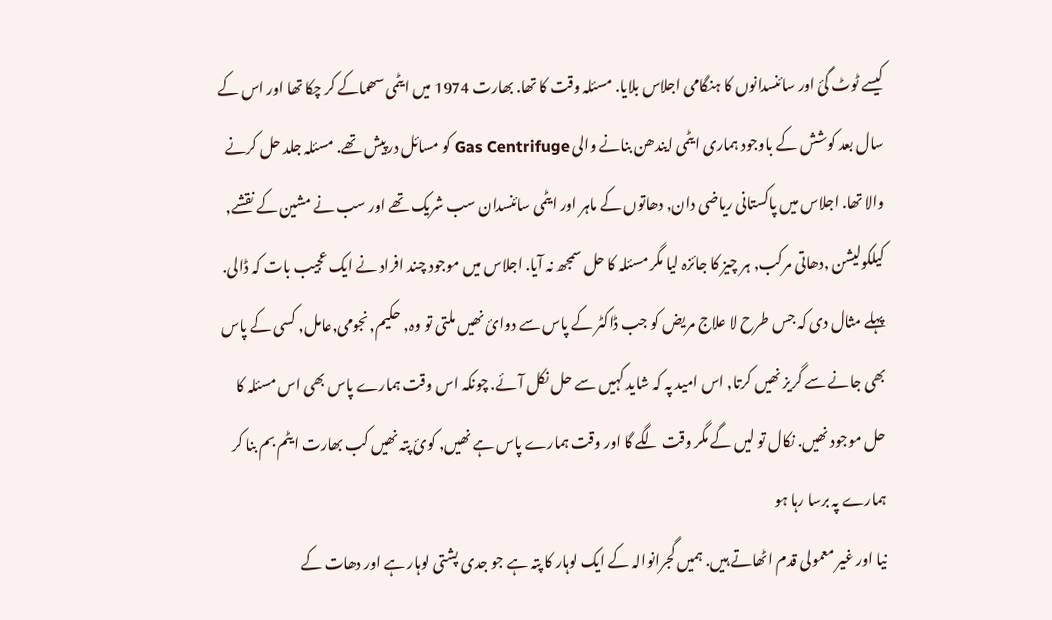کیسے ٹوٹ گئ اور سائنسدانوں کا ہنگامی اجلاس بلایا. مسئلہ وقت کا تھا. بھارت 1974 میں ایٹمی سھماکے کر چکا تھا اور اس کے سال بعد کوشش کے باوجود ہماری ایٹمی ایندھن بنانے والی Gas Centrifuge کو مسائل درپیش تھے. مسئلہ جلد حل کرنے والا تھا. اجلاس میں پاکستانی ریاضی دان, دھاتوں کے ماہر اور ایٹمی سائنسدان سب شریک تھے اور سب نے مشین کے نقشے, کیلکولیشن ,دھاتی مرکب, ہر چیز کا جائزہ لیا مگر مسئلہ کا حل سمجھ نہ آیا. اجلاس میں موجود چند افراد نے ایک عجیب بات کہ ڈالی. پہلے مثال دی کہ جس طرح لا علاج مریض کو جب ڈاکٹر کے پاس سے دوائ نھیں ملتی تو وہ, حکیم,نجومی,عامل, کسی کے پاس بھی جانے سے گریز نھیں کرتا, اس امید پہ کہ شاید کہیں سے حل نکل آئے. چونکہ اس وقت ہمارے پاس بھی اس مسئلہ کا حل موجود نھیں. نکال تو لیں گے مگر وقت لگے گا اور وقت ہمارے پاس ہے نھیں, کوئ پتہ نھیں کب بھارت ایٹم بم بنا کر ہمارے پہ برسا رہا ہو
نیا اور غیر معمولی قدم اٹھاتے ہیں. ہمیں گجرانوالہ کے ایک لوہار کا پتہ ہے جو جدی پشتی لوہار ہے اور دھات کے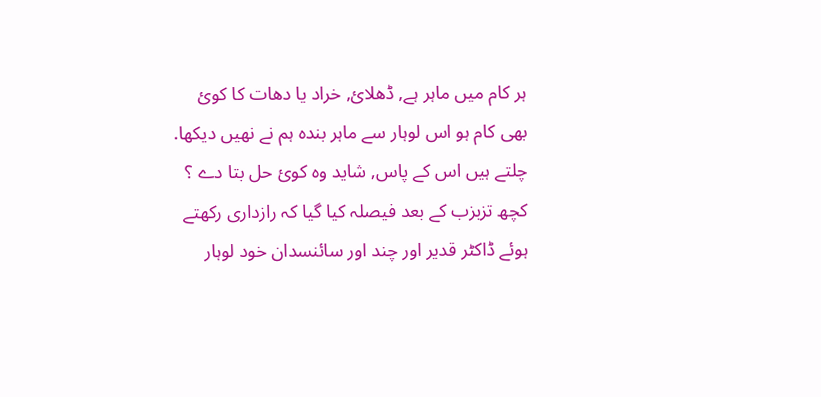ہر کام میں ماہر ہے, ڈھلائ, خراد یا دھات کا کوئ بھی کام ہو اس لوہار سے ماہر بندہ ہم نے نھیں دیکھا. چلتے ہیں اس کے پاس, شاید وہ کوئ حل بتا دے ؟
کچھ تزبزب کے بعد فیصلہ کیا گیا کہ رازداری رکھتے ہوئے ڈاکٹر قدیر اور چند اور سائنسدان خود لوہار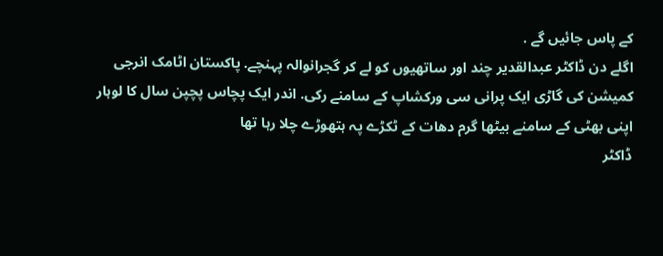کے پاس جائیں گے .
اگلے دن ڈاکٹر عبدالقدیر چند اور ساتھیوں کو لے کر گجرانوالہ پہنچے. پاکستان اٹامک انرجی کمیشن کی گاڑی ایک پرانی سی ورکشاپ کے سامنے رکی. اندر ایک پچاس پچپن سال کا لوہار اپنی بھٹی کے سامنے بیٹھا گرم دھات کے ٹکڑے پہ ہتھوڑے چلا رہا تھا
ڈاکٹر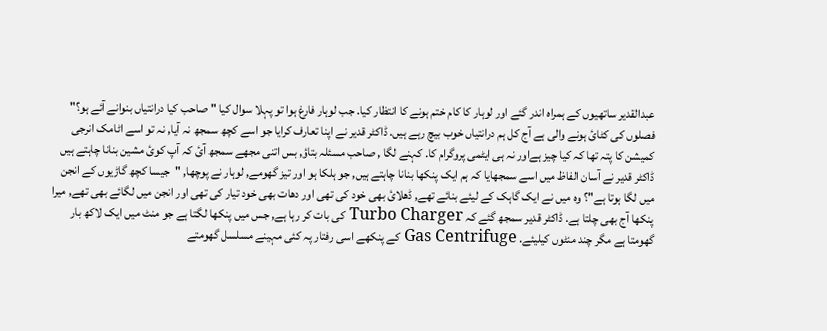عبدالقدیر ساتھیوں کے ہمراہ اندر گئے اور لوہار کا کام ختم ہونے کا انتظار کیا. جب لوہار فارغ ہوا تو پہلا سوال کیا " صاحب کیا درانتیاں بنوانے آئے ہو؟" فصلوں کی کٹائ ہونے والی ہے آج کل ہم درانتیاں خوب بیچ رہے ہیں. ڈاکٹر قدیر نے اپنا تعارف کرایا جو اسے کچھ سمجھ نہ آیا, نہ تو اسے اٹامک انرجی کمیشن کا پتہ تھا کہ کیا چیز ہےاور نہ ہی ایٹمی پروگرام کا. کہنے لگا , صاحب مسئلہ بتاؤ, بس اتنی مجھے سمجھ آئ کہ آپ کوئ مشین بنانا چاہتے ہیں
ڈاکٹر قدیر نے آسان الفاظ میں اسے سمجھایا کہ ہم ایک پنکھا بنانا چاہتے ہیں, جو ہلکا ہو اور تیز گھومے, لوہار نے پوچھا, "جیسا کچھ گاڑیوں کے انجن میں لگا ہوتا ہے"؟ وہ میں نے ایک گاہک کے لیئے بنائے تھے, ڈھلائ بھی خود کی تھی اور دھات بھی خود تیار کی تھی اور انجن میں لگائے بھی تھے, میرا پنکھا آج بھی چلتا ہے. ڈاکٹر قدیر سمجھ گئے کہ Turbo Charger کی بات کر رہا ہے, جس میں پنکھا لگتا ہے جو منٹ میں ایک لاکھ بار گھومتا ہے مگر چند منٹوں کیلیئے. Gas Centrifuge کے پنکھے اسی رفتار پہ کئی مہینے مسلسل گھومتے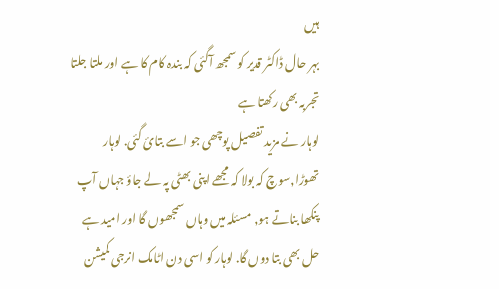ہیں
بہر حال ڈاکٹر قدیر کو سمجھ آگئی کہ بندہ کام کا ہے اور ملتا جلتا تجربہ بھی رکھتا ہے
لوہار نے مزید تفصیل پوچھی جو اسے بتائ گئی. لوہار تھوڑا,سوچ کہ بولا کہ مجھے اپنی بھٹی پہ لے جاؤ جہاں آپ پنکھا بناتے ہو, مسئلہ میں وہاں سمجھوں گا اور امید ہے حل بھی بتا دوں گا. لوہار کو اسی دن اٹامک انرجی کمیشن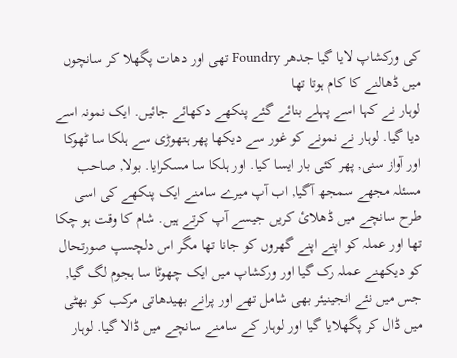کی ورکشاپ لایا گیا جدھر Foundry تھی اور دھات پگھلا کر سانچوں میں ڈھالنے کا کام ہوتا تھا
لوہار نے کہا اسے پہلے بنائے گئے پنکھے دکھائے جائیں. ایک نمونہ اسے دیا گیا. لوہار نے نمونے کو غور سے دیکھا پھر ہتھوڑی سے ہلکا سا ٹھوکا اور آواز سنی, پھر کئی بار ایسا کیا. اور ہلکا سا مسکرایا. بولا, صاحب مسئلہ مجھے سمجھ آگیا, اب آپ میرے سامنے ایک پنکھے کی اسی طرح سانچے میں ڈھلائ کریں جیسے آپ کرتے ہیں. شام کا وقت ہو چکا تھا اور عملہ کو اپنے اپنے گھروں کو جانا تھا مگر اس دلچسپ صورتحال کو دیکھنے عملہ رک گیا اور ورکشاپ میں ایک چھوٹا سا ہجوم لگ گیا, جس میں نئے انجینیئر بھی شامل تھے اور پرانے بھیدھاتی مرکب کو بھٹی میں ڈال کر پگھلایا گیا اور لوہار کے سامنے سانچے میں ڈالا گیا. لوہار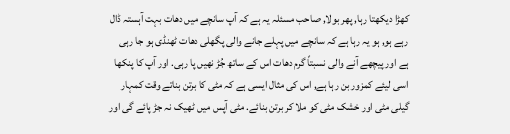کھڑا دیکھتا رہا, پھر بولا, صاحب مسئلہ یہ ہے کہ آپ سانچے میں دھات بہت آہستہ ڈال رہے ہو, ہو یہ رہا ہے کہ سانچے میں پہلے جانے والی پگھلی دھات ٹھنڈی ہو جا رہی ہے اور پیچھے آنے والی نسبتاً گرم دھات اس کے ساتھ جُڑ نھیں پا رہی. اور آپ کا پنکھا اسی لیئے کمزور بن رہا ہے, اس کی مثال ایسی ہے کہ مٹی کا برتن بناتے وقت کمہار گیلی مٹی اور خشک مٹی کو ملا کر برتن بنائے. مٹی آپس میں ٹھیک نہ جڑ پائے گی اور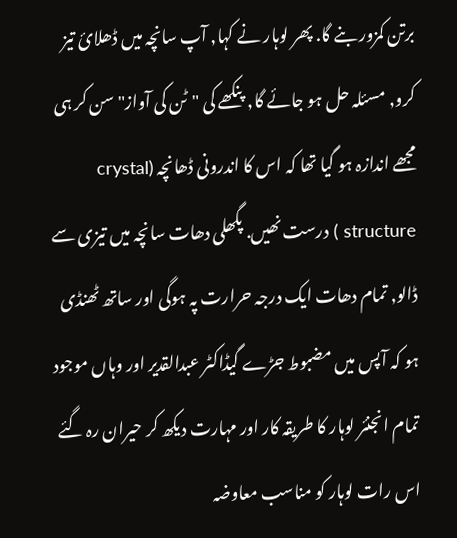برتن کمزور بنے گا. پھر لوہار نے کہا, آپ سانچہ میں ڈھلائ تیز کرو, مسئلہ حل ہو جائے گا, پنکھے کی "ٹن کی آواز" سن کر ہی مجھے اندازہ ہو گیا تھا کہ اس کا اندرونی ڈھانچہ (crystal structure ) درست نھیں. پگھلی دھات سانچہ میں تیزی سے ڈالو, تمام دھات ایک درجہ حرارت پہ ہوگی اور ساتھ ٹھنڈی ہو کہ آپس میں مضبوط جڑے گیڈاکٹر عبدالقدیر اور وہاں موجود تمام انجنئر لوہار کا طریقہ کار اور مہارت دیکھ کر حیران رہ گئے
اس رات لوہار کو مناسب معاوضہ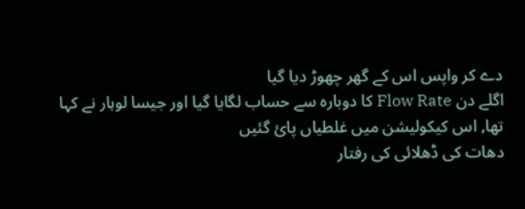دے کر واپس اس کے گھر چھوڑ دیا گیا
اگلے دن Flow Rate کا دوبارہ سے حساب لگایا گیا اور جیسا لوہار نے کہا تھا, اس کیکولیشن میں غلطیاں پائ گئیں
دھات کی ڈھلائی کی رفتار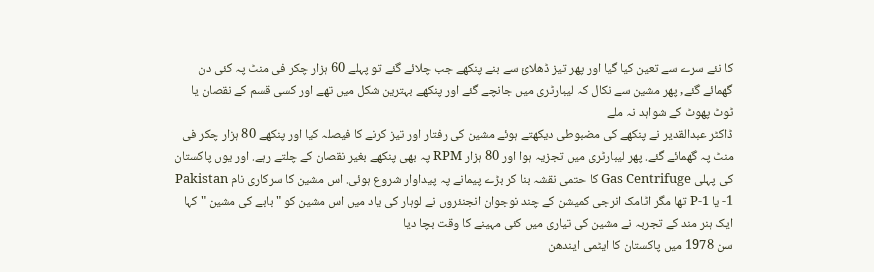کا نئے سرے سے تعین کیا گیا اور پھر تیز ڈھلائ سے بنے پنکھے جب چلائے گئے تو پہلے 60 ہزار چکر فی منٹ پہ کئی دن گھمائے گئے, پھر مشین سے نکال کہ لیبارٹری میں جانچے گئے اور پنکھے بہترین شکل میں تھے اور کسی قسم کے نقصان یا ٹوٹ پھوٹ کے شواہد نہ ملے
ڈاکٹر عبدالقدیر نے پنکھے کی مضبوطی دیکھتے ہوئے مشین کی رفتار اور تیز کرنے کا فیصلہ کیا اور پنکھے 80 ہزار چکر فی منٹ پہ گھمائے گئے. پھر لیبارٹری میں تجزیہ ہوا اور 80 ہزار RPM پہ بھی پنکھے بغیر نقصان کے چلتے رہے. اور یوں پاکستان کی پہلی Gas Centrifuge کا حتمی نقشہ بنا کر بڑے پیمانے پہ پیداوار شروع ہوئی. اس مشین کا سرکاری نام Pakistan -1 یا P-1 تھا مگر اٹامک انرجی کمیشن کے چند نوجوان انجنئروں نے لوہار کی یاد میں اس مشین کو " بابے کی مشین " کہا
ایک ہنر مند کے تجربہ نے مشین کی تیاری میں کئی مہینے کا وقت بچا دیا
سن 1978 میں پاکستان کا ایٹمی ایندھن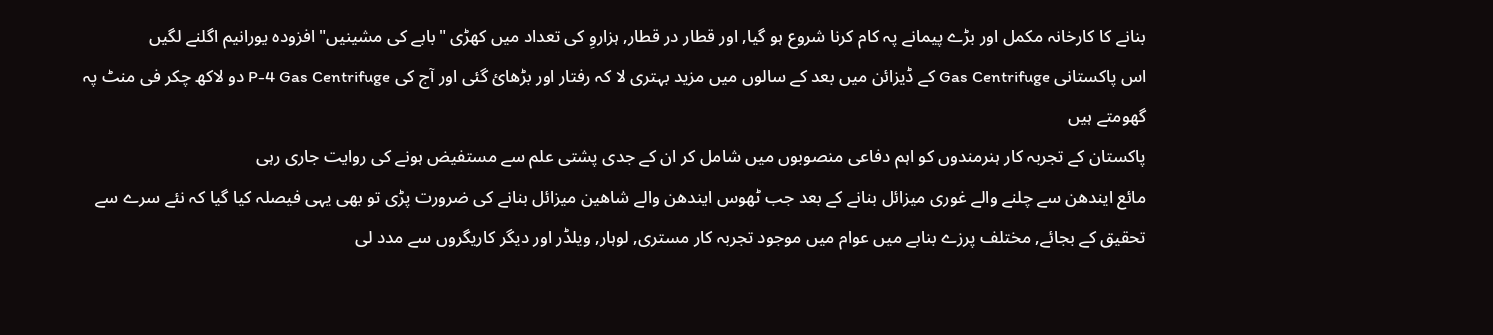بنانے کا کارخانہ مکمل اور بڑے پیمانے پہ کام کرنا شروع ہو گیا, اور قطار در قطار, ہزاروِ کی تعداد میں کھڑی "بابے کی مشینیں" افزودہ یورانیم اگلنے لگیں
اس پاکستانی Gas Centrifuge کے ڈیزائن میں بعد کے سالوں میں مزید بہتری لا کہ رفتار اور بڑھائ گئی اور آج کی P-4 Gas Centrifuge دو لاکھ چکر فی منٹ پہ گھومتے ہیں
پاکستان کے تجربہ کار ہنرمندوں کو اہم دفاعی منصوبوں میں شامل کر ان کے جدی پشتی علم سے مستفیض ہونے کی روایت جاری رہی
مائع ایندھن سے چلنے والے غوری میزائل بنانے کے بعد جب ٹھوس ایندھن والے شاھین میزائل بنانے کی ضرورت پڑی تو بھی یہی فیصلہ کیا گیا کہ نئے سرے سے تحقیق کے بجائے, مختلف پرزے بنابے میں عوام میں موجود تجربہ کار مستری, لوہار, ویلڈر اور دیگر کاریگروں سے مدد لی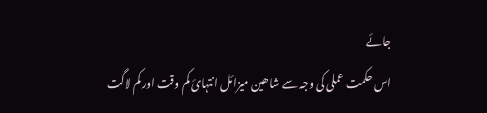جائے
اس حکمت عملی کی وجہ سے شاھین میزائل انتہائ کم وقت اور کم لاگت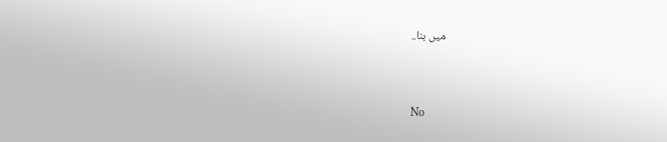میں بنا..


No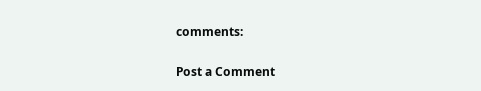comments:

Post a Comment